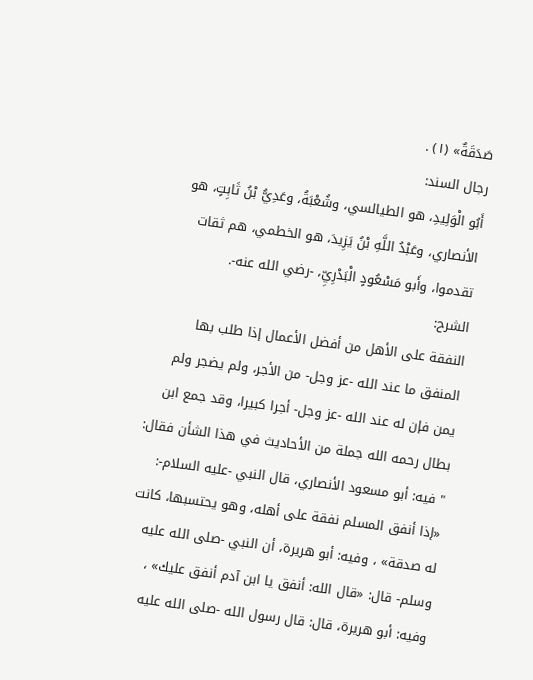صَدَقَةٌ» (١) .
رجال السند:
أَبُو الْوَلِيدِ، هو الطيالسي، وشُعْبَةُ، وعَدِيُّ بْنُ ثَابِتٍ، هو الأنصاري، وعَبْدُ اللَّهِ بْنُ يَزِيدَ، هو الخطمي، هم ثقات تقدموا، وأَبو مَسْعُودٍ الْبَدْرِيِّ، -رضي الله عنه-.
الشرح:
النفقة على الأهل من أفضل الأعمال إذا طلب بها المنفق ما عند الله -عز وجل- من الأجر، ولم يضجر ولم يمن فإن له عند الله -عز وجل- أجرا كبيرا، وقد جمع ابن بطال رحمه الله جملة من الأحاديث في هذا الشأن فقال: " فيه: أبو مسعود الأنصاري، قال النبي -عليه السلام-: «إذا أنفق المسلم نفقة على أهله، وهو يحتسبها، كانت له صدقة» ، وفيه: أبو هريرة، أن النبي -صلى الله عليه وسلم- قال: «قال الله: أنفق يا ابن آدم أنفق عليك» ، وفيه: أبو هريرة، قال: قال رسول الله -صلى الله عليه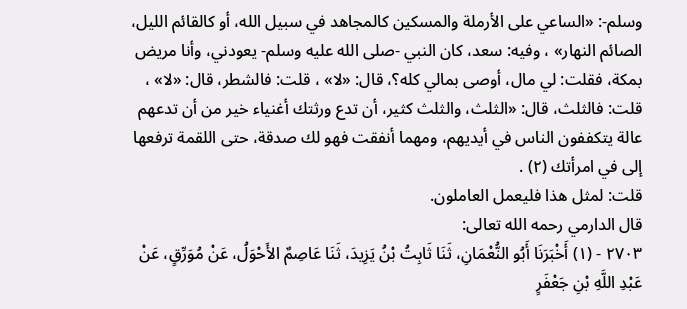وسلم-: «الساعي على الأرملة والمسكين كالمجاهد في سبيل الله، أو كالقائم الليل، الصائم النهار» ، وفيه: سعد، كان النبي -صلى الله عليه وسلم- يعودني، وأنا مريض بمكة، فقلت: لي مال، أوصى بمالي كله؟، قال: «لا» ، قلت: فالشطر، قال: «لا» ، قلت: فالثلث، قال: «الثلث، والثلث كثير، أن تدع ورثتك أغنياء خير من أن تدعهم عالة يتكففون الناس في أيديهم، ومهما أنفقت فهو لك صدقة، حتى اللقمة ترفعها إلى في امرأتك (٢) .
قلت: لمثل هذا فليعمل العاملون.
قال الدارمي رحمه الله تعالى:
٢٧٠٣ - (١) أَخْبَرَنَا أَبُو النُّعْمَانِ، ثَنَا ثَابِتُ بْنُ يَزِيدَ، ثَنَا عَاصِمٌ الأَحْوَلُ، عَنْ مُوَرِّقٍ، عَنْ عَبْدِ اللَّهِ بْنِ جَعْفَرٍ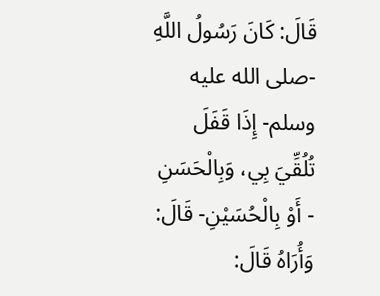قَالَ: كَانَ رَسُولُ اللَّهِ -صلى الله عليه وسلم- إِذَا قَفَلَ تُلُقِّيَ بِي، وَبِالْحَسَنِ - أَوْ بِالْحُسَيْنِ- قَالَ: وَأُرَاهُ قَالَ: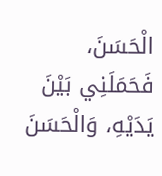الْحَسَنَ، فَحَمَلَنِي بَيْنَ يَدَيْهِ، وَالْحَسَنَ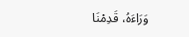وَرَاءَهُ، قَدِمْنَا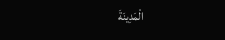الْمَدِينَةَ